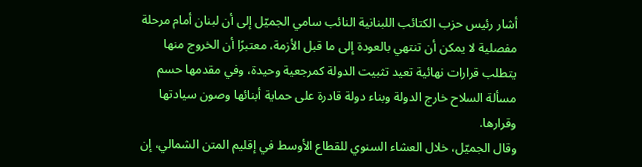أشار رئيس حزب الكتائب اللبنانية النائب سامي الجميّل إلى أن لبنان أمام مرحلة مفصلية لا يمكن أن تنتهي بالعودة إلى ما قبل الأزمة، معتبرًا أن الخروج منها يتطلب قرارات نهائية تعيد تثبيت الدولة كمرجعية وحيدة، وفي مقدمها حسم مسألة السلاح خارج الدولة وبناء دولة قادرة على حماية أبنائها وصون سيادتها وقرارها.
وقال الجميّل، خلال العشاء السنوي للقطاع الأوسط في إقليم المتن الشمالي، إن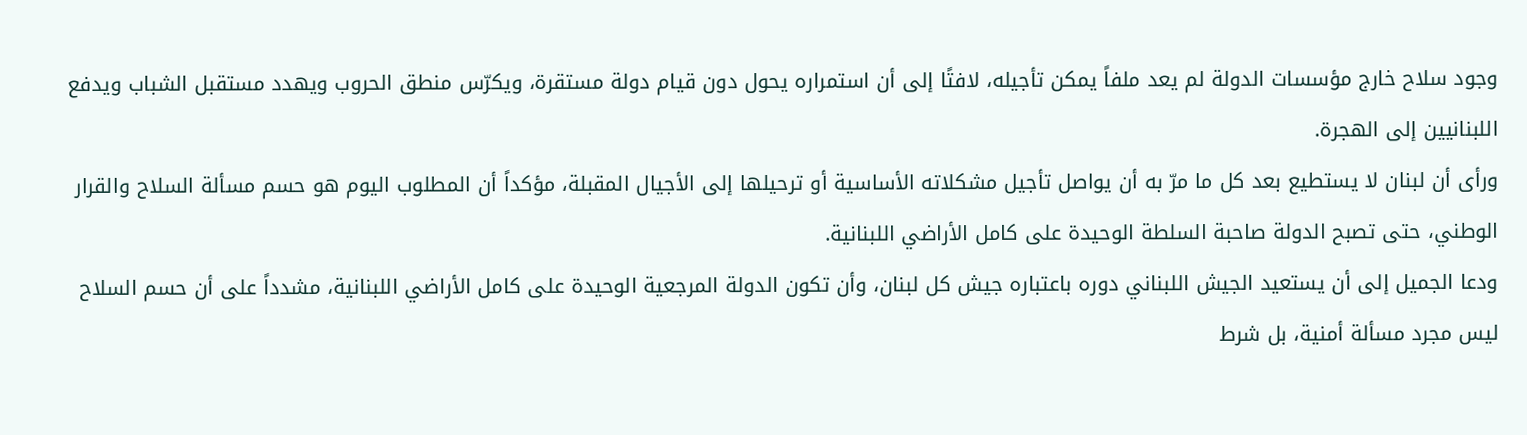وجود سلاح خارج مؤسسات الدولة لم يعد ملفاً يمكن تأجيله، لافتًا إلى أن استمراره يحول دون قيام دولة مستقرة، ويكرّس منطق الحروب ويهدد مستقبل الشباب ويدفع اللبنانيين إلى الهجرة.
ورأى أن لبنان لا يستطيع بعد كل ما مرّ به أن يواصل تأجيل مشكلاته الأساسية أو ترحيلها إلى الأجيال المقبلة، مؤكداً أن المطلوب اليوم هو حسم مسألة السلاح والقرار الوطني، حتى تصبح الدولة صاحبة السلطة الوحيدة على كامل الأراضي اللبنانية.
ودعا الجميل إلى أن يستعيد الجيش اللبناني دوره باعتباره جيش كل لبنان، وأن تكون الدولة المرجعية الوحيدة على كامل الأراضي اللبنانية، مشدداً على أن حسم السلاح ليس مجرد مسألة أمنية، بل شرط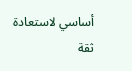أساسي لاستعادة ثقة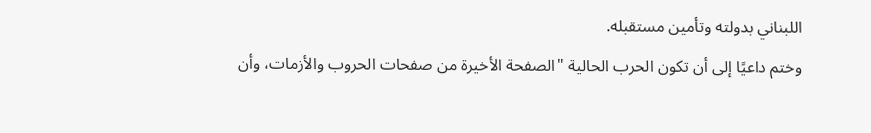اللبناني بدولته وتأمين مستقبله.
وختم داعيًا إلى أن تكون الحرب الحالية "الصفحة الأخيرة من صفحات الحروب والأزمات، وأن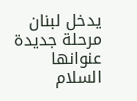يدخل لبنان مرحلة جديدة عنوانها السلام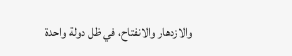والازدهار والانفتاح، في ظل دولة واحدة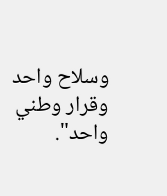وسلاح واحد وقرار وطني واحد".